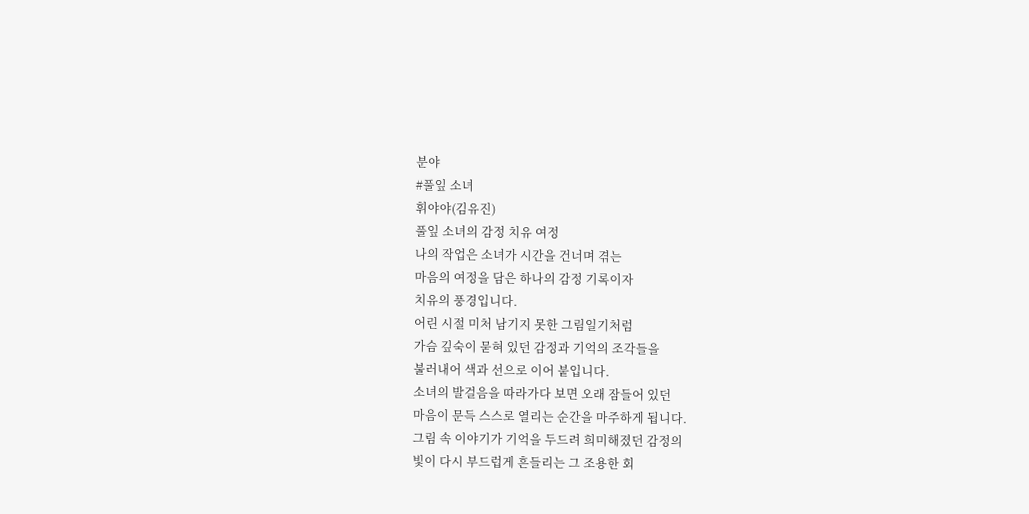분야
#풀잎 소녀
휘야야(김유진)
풀잎 소녀의 감정 치유 여정
나의 작업은 소녀가 시간을 건너며 겪는
마음의 여정을 담은 하나의 감정 기록이자
치유의 풍경입니다.
어린 시절 미처 남기지 못한 그림일기처럼
가슴 깊숙이 묻혀 있던 감정과 기억의 조각들을
불러내어 색과 선으로 이어 붙입니다.
소녀의 발걸음을 따라가다 보면 오래 잠들어 있던
마음이 문득 스스로 열리는 순간을 마주하게 됩니다.
그림 속 이야기가 기억을 두드려 희미해졌던 감정의
빛이 다시 부드럽게 흔들리는 그 조용한 회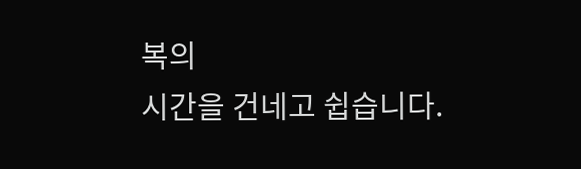복의
시간을 건네고 쉽습니다.